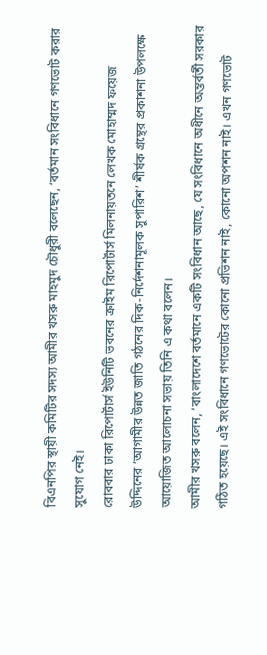বিএনপির স্থায়ী কমিটির সদস্য আমীর খসরু মাহমুদ চৌধুরী বলেছেন, ‘বর্তমান সংবিধানে গণভোট করার সুযোগ নেই।
রোববার ঢাকা রিপোর্টার্স ইউনিটি ভবনের ক্রাইম রিপোর্টার্স মিলনায়তনে লেখক মোহাম্মদ ফয়েজ উদ্দিনের ‘আগামীর উন্নত জাতি গঠনের দিক-নির্দেশনামূলক সুপারিশ’ শীর্ষক গ্রন্থের প্রকাশনা উপলক্ষে আয়োজিত আলোচনা সভায় তিনি এ কথা বলেন।
আমীর খসরু বলেন, ‘বাংলাদেশে বর্তমানে একটি সংবিধান আছে, যে সংবিধানে অধীনে অন্তর্বর্তী সরকার গঠিত হয়েছে। এই সংবিধানে গণভোটের কোনো প্রভিশন নাই, কোনো অপশন নাই। এখন গণভোট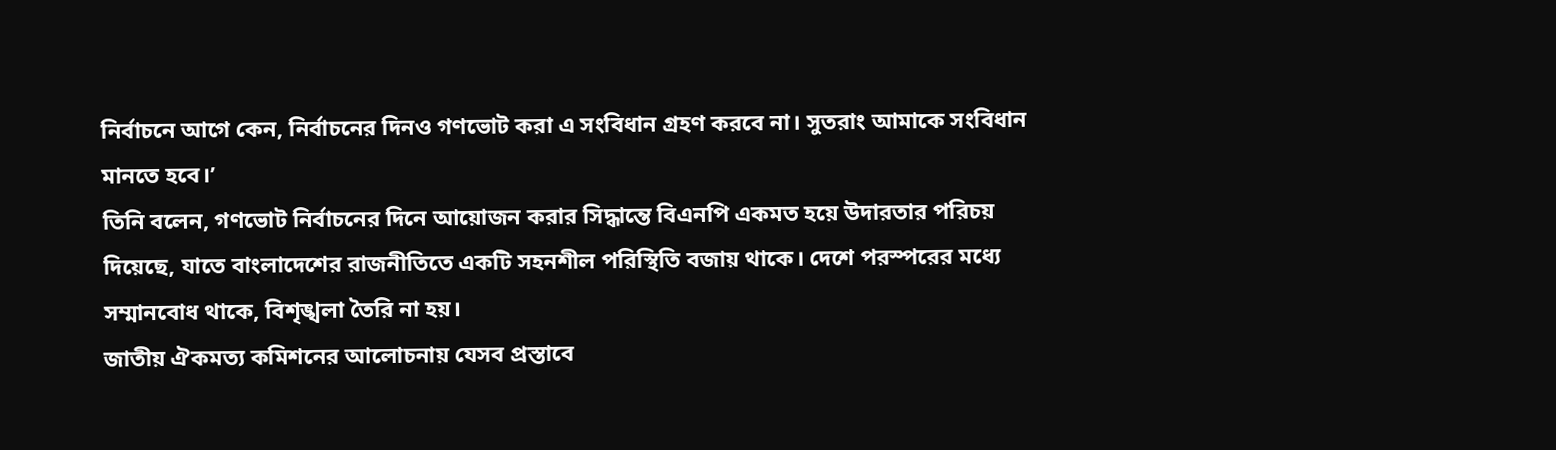নির্বাচনে আগে কেন, নির্বাচনের দিনও গণভোট করা এ সংবিধান গ্রহণ করবে না। সুতরাং আমাকে সংবিধান মানতে হবে।’
তিনি বলেন, গণভোট নির্বাচনের দিনে আয়োজন করার সিদ্ধান্তে বিএনপি একমত হয়ে উদারতার পরিচয় দিয়েছে, যাতে বাংলাদেশের রাজনীতিতে একটি সহনশীল পরিস্থিতি বজায় থাকে। দেশে পরস্পরের মধ্যে সম্মানবোধ থাকে, বিশৃঙ্খলা তৈরি না হয়।
জাতীয় ঐকমত্য কমিশনের আলোচনায় যেসব প্রস্তাবে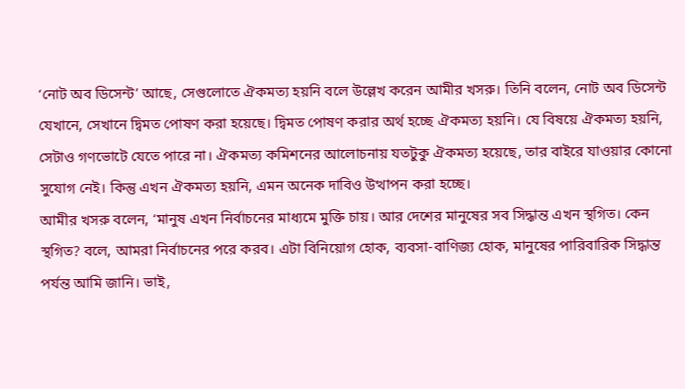‘নোট অব ডিসেন্ট’ আছে, সেগুলোতে ঐকমত্য হয়নি বলে উল্লেখ করেন আমীর খসরু। তিনি বলেন, নোট অব ডিসেন্ট যেখানে, সেখানে দ্বিমত পোষণ করা হয়েছে। দ্বিমত পোষণ করার অর্থ হচ্ছে ঐকমত্য হয়নি। যে বিষয়ে ঐকমত্য হয়নি, সেটাও গণভোটে যেতে পারে না। ঐকমত্য কমিশনের আলোচনায় যতটুকু ঐকমত্য হয়েছে, তার বাইরে যাওয়ার কোনো সুযোগ নেই। কিন্তু এখন ঐকমত্য হয়নি, এমন অনেক দাবিও উত্থাপন করা হচ্ছে।
আমীর খসরু বলেন, ‘মানুষ এখন নির্বাচনের মাধ্যমে মুক্তি চায়। আর দেশের মানুষের সব সিদ্ধান্ত এখন স্থগিত। কেন স্থগিত? বলে, আমরা নির্বাচনের পরে করব। এটা বিনিয়োগ হোক, ব্যবসা-বাণিজ্য হোক, মানুষের পারিবারিক সিদ্ধান্ত পর্যন্ত আমি জানি। ভাই,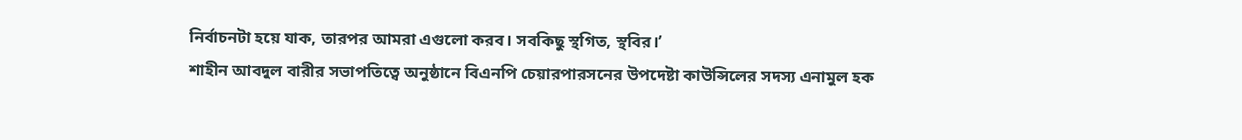নির্বাচনটা হয়ে যাক, তারপর আমরা এগুলো করব। সবকিছু স্থগিত, স্থবির।’
শাহীন আবদুল বারীর সভাপতিত্বে অনুষ্ঠানে বিএনপি চেয়ারপারসনের উপদেষ্টা কাউন্সিলের সদস্য এনামুল হক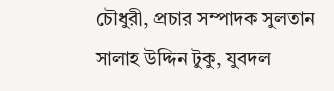চৌধুরী, প্রচার সম্পাদক সুলতান সালাহ উদ্দিন টুকু, যুবদল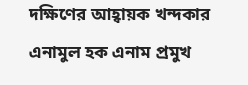দক্ষিণের আহ্বায়ক খন্দকার এনামুল হক এনাম প্রমুখ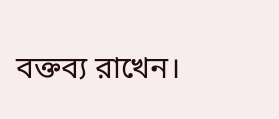বক্তব্য রাখেন।